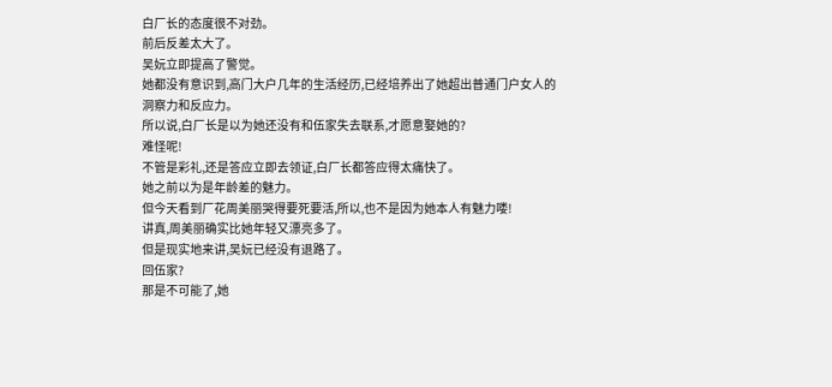白厂长的态度很不对劲。
前后反差太大了。
吴妧立即提高了警觉。
她都没有意识到,高门大户几年的生活经历,已经培养出了她超出普通门户女人的洞察力和反应力。
所以说,白厂长是以为她还没有和伍家失去联系,才愿意娶她的?
难怪呢!
不管是彩礼,还是答应立即去领证,白厂长都答应得太痛快了。
她之前以为是年龄差的魅力。
但今天看到厂花周美丽哭得要死要活,所以,也不是因为她本人有魅力喽!
讲真,周美丽确实比她年轻又漂亮多了。
但是现实地来讲,吴妧已经没有退路了。
回伍家?
那是不可能了,她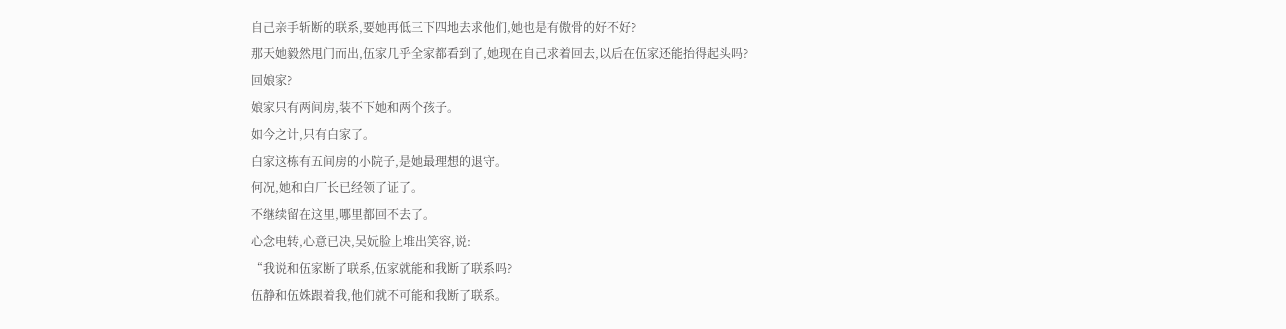自己亲手斩断的联系,要她再低三下四地去求他们,她也是有傲骨的好不好?
那天她毅然甩门而出,伍家几乎全家都看到了,她现在自己求着回去,以后在伍家还能抬得起头吗?
回娘家?
娘家只有两间房,装不下她和两个孩子。
如今之计,只有白家了。
白家这栋有五间房的小院子,是她最理想的退守。
何况,她和白厂长已经领了证了。
不继续留在这里,哪里都回不去了。
心念电转,心意已决,吴妧脸上堆出笑容,说:
“我说和伍家断了联系,伍家就能和我断了联系吗?
伍静和伍姝跟着我,他们就不可能和我断了联系。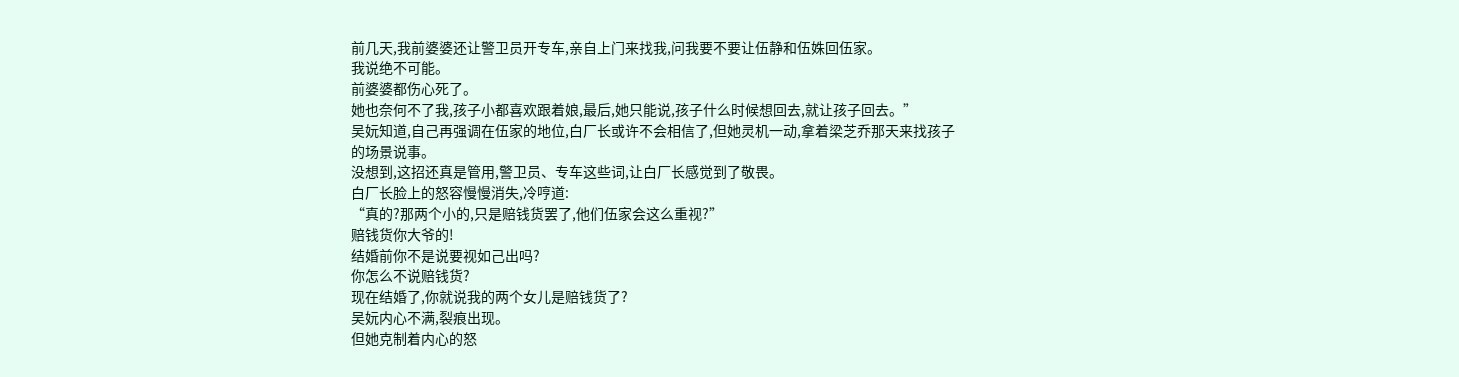前几天,我前婆婆还让警卫员开专车,亲自上门来找我,问我要不要让伍静和伍姝回伍家。
我说绝不可能。
前婆婆都伤心死了。
她也奈何不了我,孩子小都喜欢跟着娘,最后,她只能说,孩子什么时候想回去,就让孩子回去。”
吴妧知道,自己再强调在伍家的地位,白厂长或许不会相信了,但她灵机一动,拿着梁芝乔那天来找孩子的场景说事。
没想到,这招还真是管用,警卫员、专车这些词,让白厂长感觉到了敬畏。
白厂长脸上的怒容慢慢消失,冷哼道:
“真的?那两个小的,只是赔钱货罢了,他们伍家会这么重视?”
赔钱货你大爷的!
结婚前你不是说要视如己出吗?
你怎么不说赔钱货?
现在结婚了,你就说我的两个女儿是赔钱货了?
吴妧内心不满,裂痕出现。
但她克制着内心的怒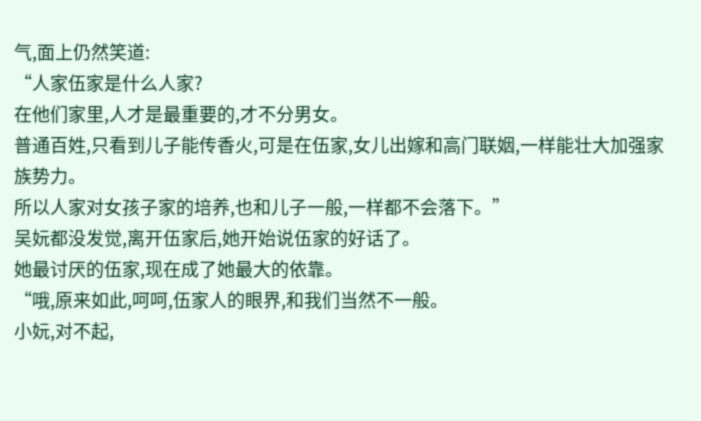气,面上仍然笑道:
“人家伍家是什么人家?
在他们家里,人才是最重要的,才不分男女。
普通百姓,只看到儿子能传香火,可是在伍家,女儿出嫁和高门联姻,一样能壮大加强家族势力。
所以人家对女孩子家的培养,也和儿子一般,一样都不会落下。”
吴妧都没发觉,离开伍家后,她开始说伍家的好话了。
她最讨厌的伍家,现在成了她最大的依靠。
“哦,原来如此,呵呵,伍家人的眼界,和我们当然不一般。
小妧,对不起,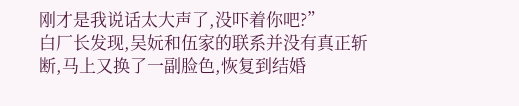刚才是我说话太大声了,没吓着你吧?”
白厂长发现,吴妧和伍家的联系并没有真正斩断,马上又换了一副脸色,恢复到结婚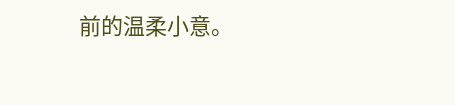前的温柔小意。